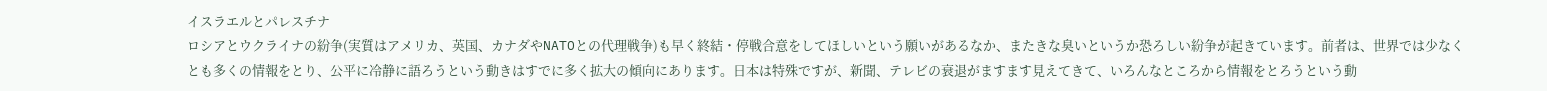イスラエルとパレスチナ
ロシアとウクライナの紛争(実質はアメリカ、英国、カナダやNATOとの代理戦争)も早く終結・停戦合意をしてほしいという願いがあるなか、またきな臭いというか恐ろしい紛争が起きています。前者は、世界では少なくとも多くの情報をとり、公平に冷静に語ろうという動きはすでに多く拡大の傾向にあります。日本は特殊ですが、新聞、テレビの衰退がますます見えてきて、いろんなところから情報をとろうという動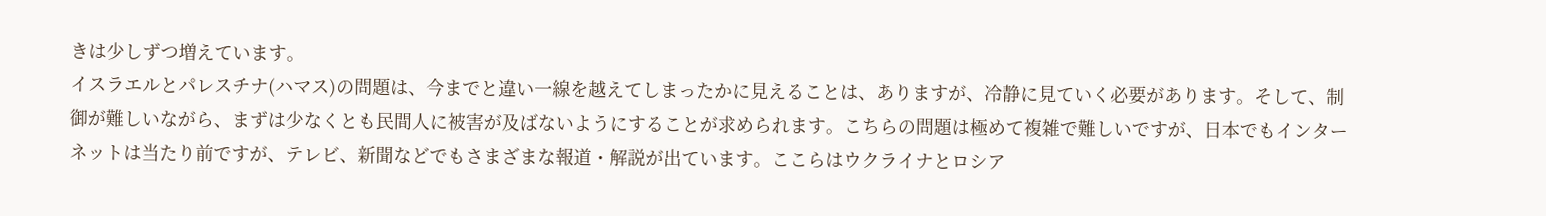きは少しずつ増えています。
イスラエルとパレスチナ(ハマス)の問題は、今までと違い一線を越えてしまったかに見えることは、ありますが、冷静に見ていく必要があります。そして、制御が難しいながら、まずは少なくとも民間人に被害が及ばないようにすることが求められます。こちらの問題は極めて複雑で難しいですが、日本でもインターネットは当たり前ですが、テレビ、新聞などでもさまざまな報道・解説が出ています。ここらはウクライナとロシア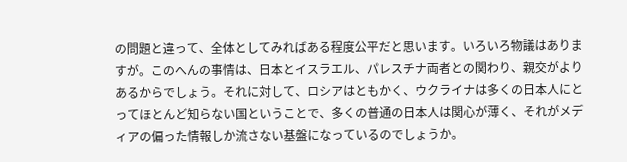の問題と違って、全体としてみればある程度公平だと思います。いろいろ物議はありますが。このへんの事情は、日本とイスラエル、パレスチナ両者との関わり、親交がよりあるからでしょう。それに対して、ロシアはともかく、ウクライナは多くの日本人にとってほとんど知らない国ということで、多くの普通の日本人は関心が薄く、それがメディアの偏った情報しか流さない基盤になっているのでしょうか。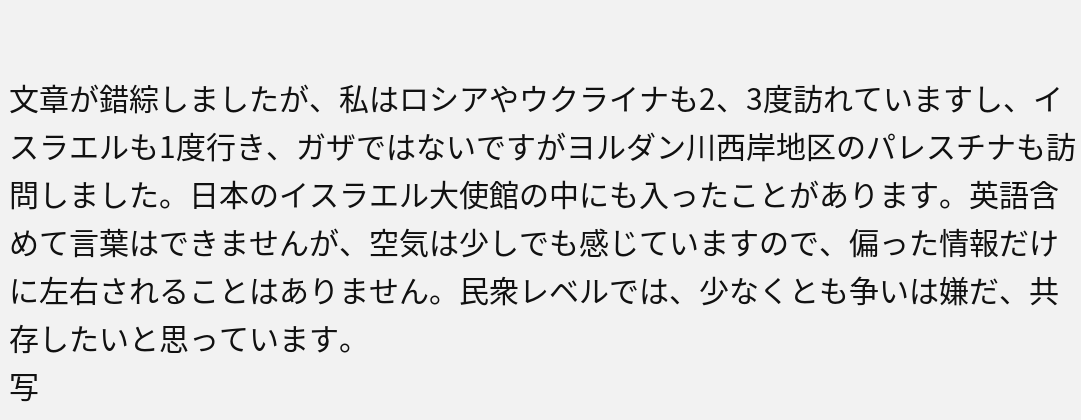文章が錯綜しましたが、私はロシアやウクライナも2、3度訪れていますし、イスラエルも1度行き、ガザではないですがヨルダン川西岸地区のパレスチナも訪問しました。日本のイスラエル大使館の中にも入ったことがあります。英語含めて言葉はできませんが、空気は少しでも感じていますので、偏った情報だけに左右されることはありません。民衆レベルでは、少なくとも争いは嫌だ、共存したいと思っています。
写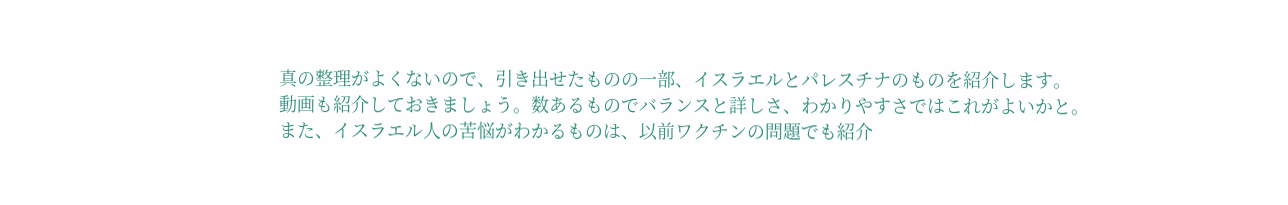真の整理がよくないので、引き出せたものの一部、イスラエルとパレスチナのものを紹介します。
動画も紹介しておきましょう。数あるものでバランスと詳しさ、わかりやすさではこれがよいかと。
また、イスラエル人の苦悩がわかるものは、以前ワクチンの問題でも紹介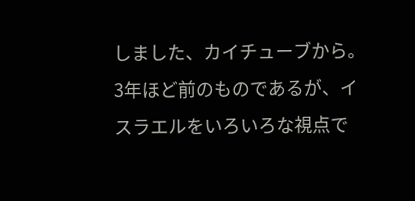しました、カイチューブから。
3年ほど前のものであるが、イスラエルをいろいろな視点で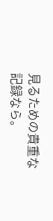見るための貴重な記録なら。